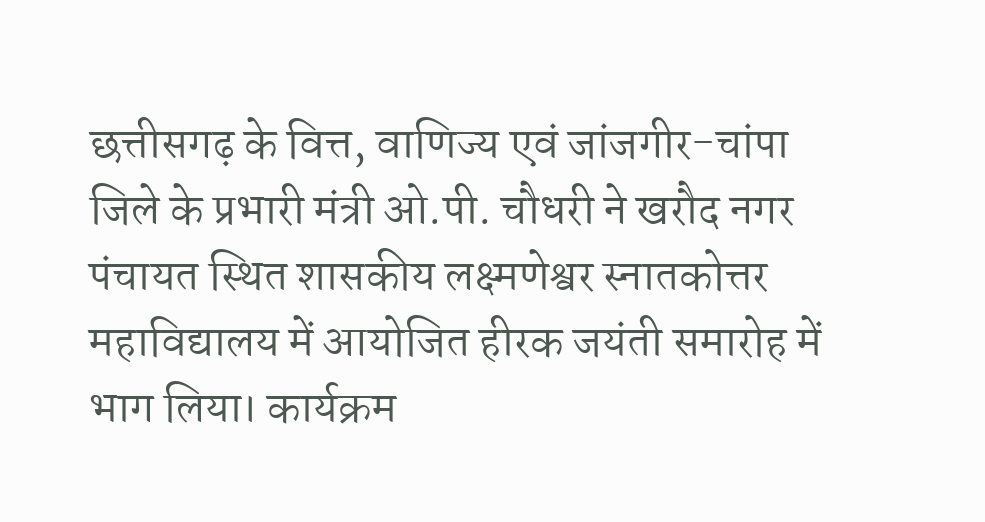छत्तीसगढ़ के वित्त, वाणिज्य एवं जांजगीर-चांपा जिले के प्रभारी मंत्री ओ.पी. चौधरी ने खरौद नगर पंचायत स्थित शासकीय लक्ष्मणेश्वर स्नातकोत्तर महाविद्यालय में आयोजित हीरक जयंती समारोह में भाग लिया। कार्यक्रम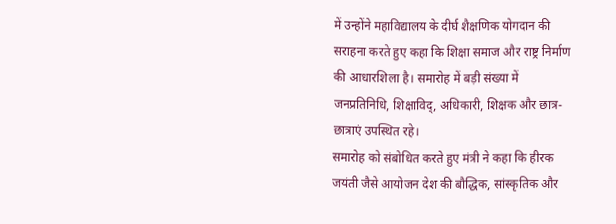में उन्होंने महाविद्यालय के दीर्घ शैक्षणिक योगदान की सराहना करते हुए कहा कि शिक्षा समाज और राष्ट्र निर्माण की आधारशिला है। समारोह में बड़ी संख्या में जनप्रतिनिधि, शिक्षाविद्, अधिकारी, शिक्षक और छात्र-छात्राएं उपस्थित रहे।
समारोह को संबोधित करते हुए मंत्री ने कहा कि हीरक जयंती जैसे आयोजन देश की बौद्धिक, सांस्कृतिक और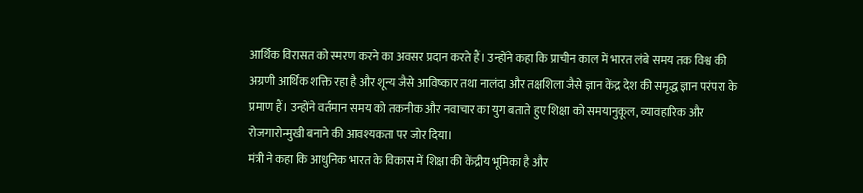आर्थिक विरासत को स्मरण करने का अवसर प्रदान करते हैं। उन्होंने कहा कि प्राचीन काल में भारत लंबे समय तक विश्व की अग्रणी आर्थिक शक्ति रहा है और शून्य जैसे आविष्कार तथा नालंदा और तक्षशिला जैसे ज्ञान केंद्र देश की समृद्ध ज्ञान परंपरा के प्रमाण हैं। उन्होंने वर्तमान समय को तकनीक और नवाचार का युग बताते हुए शिक्षा को समयानुकूल, व्यावहारिक और रोजगारोन्मुखी बनाने की आवश्यकता पर जोर दिया।
मंत्री ने कहा कि आधुनिक भारत के विकास में शिक्षा की केंद्रीय भूमिका है और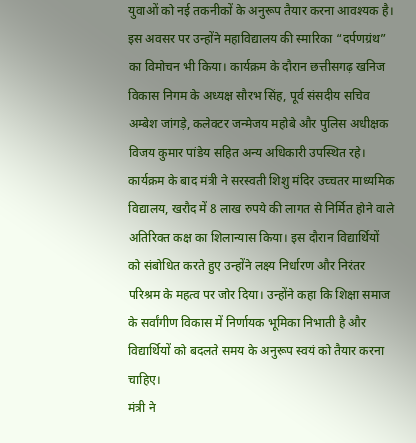युवाओं को नई तकनीकों के अनुरूप तैयार करना आवश्यक है। इस अवसर पर उन्होंने महाविद्यालय की स्मारिका “दर्पणग्रंथ” का विमोचन भी किया। कार्यक्रम के दौरान छत्तीसगढ़ खनिज विकास निगम के अध्यक्ष सौरभ सिंह, पूर्व संसदीय सचिव अम्बेश जांगड़े, कलेक्टर जन्मेजय महोबे और पुलिस अधीक्षक विजय कुमार पांडेय सहित अन्य अधिकारी उपस्थित रहे।
कार्यक्रम के बाद मंत्री ने सरस्वती शिशु मंदिर उच्चतर माध्यमिक विद्यालय, खरौद में 8 लाख रुपये की लागत से निर्मित होने वाले अतिरिक्त कक्ष का शिलान्यास किया। इस दौरान विद्यार्थियों को संबोधित करते हुए उन्होंने लक्ष्य निर्धारण और निरंतर परिश्रम के महत्व पर जोर दिया। उन्होंने कहा कि शिक्षा समाज के सर्वांगीण विकास में निर्णायक भूमिका निभाती है और विद्यार्थियों को बदलते समय के अनुरूप स्वयं को तैयार करना चाहिए।
मंत्री ने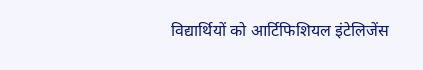विद्यार्थियों को आर्टिफिशियल इंटेलिजेंस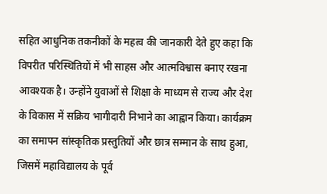सहित आधुनिक तकनीकों के महत्व की जानकारी देते हुए कहा कि विपरीत परिस्थितियों में भी साहस और आत्मविश्वास बनाए रखना आवश्यक है। उन्होंने युवाओं से शिक्षा के माध्यम से राज्य और देश के विकास में सक्रिय भागीदारी निभाने का आह्वान किया। कार्यक्रम का समापन सांस्कृतिक प्रस्तुतियों और छात्र सम्मान के साथ हुआ, जिसमें महाविद्यालय के पूर्व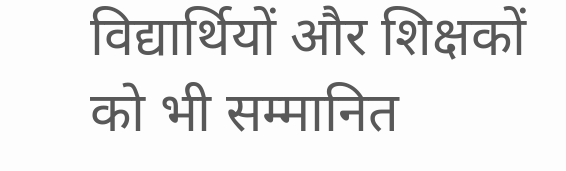विद्यार्थियों और शिक्षकों को भी सम्मानित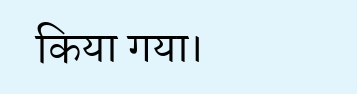किया गया।